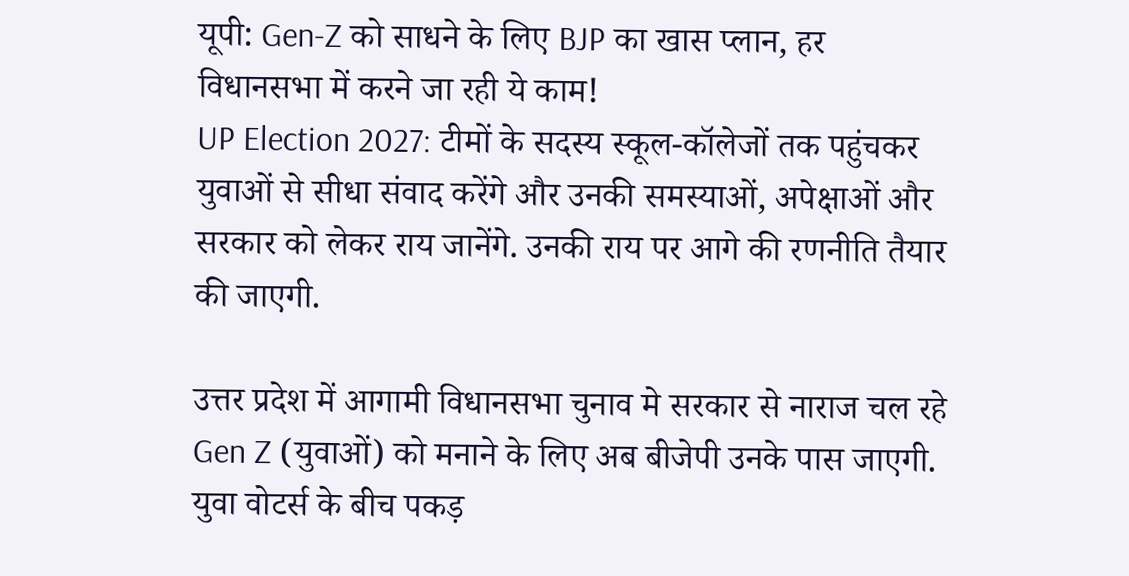यूपी: Gen-Z को साधने के लिए BJP का खास प्लान, हर विधानसभा में करने जा रही ये काम!
UP Election 2027: टीमों के सदस्य स्कूल-कॉलेजों तक पहुंचकर युवाओं से सीधा संवाद करेंगे और उनकी समस्याओं, अपेक्षाओं और सरकार को लेकर राय जानेंगे. उनकी राय पर आगे की रणनीति तैयार की जाएगी.

उत्तर प्रदेश में आगामी विधानसभा चुनाव मे सरकार से नाराज चल रहे Gen Z (युवाओं) को मनाने के लिए अब बीजेपी उनके पास जाएगी. युवा वोटर्स के बीच पकड़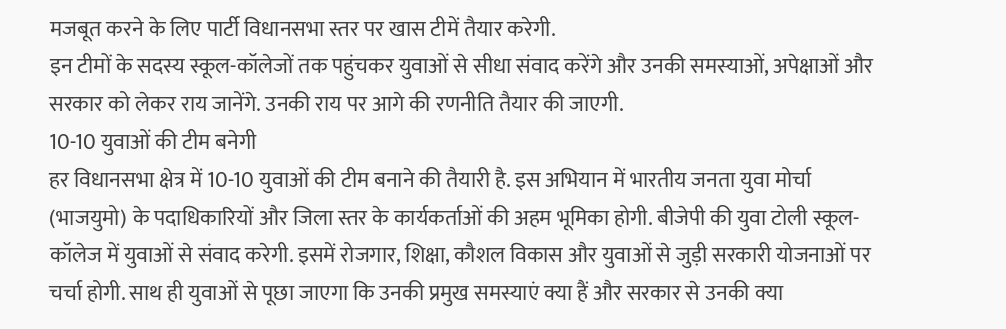मजबूत करने के लिए पार्टी विधानसभा स्तर पर खास टीमें तैयार करेगी.
इन टीमों के सदस्य स्कूल-कॉलेजों तक पहुंचकर युवाओं से सीधा संवाद करेंगे और उनकी समस्याओं, अपेक्षाओं और सरकार को लेकर राय जानेंगे. उनकी राय पर आगे की रणनीति तैयार की जाएगी.
10-10 युवाओं की टीम बनेगी
हर विधानसभा क्षेत्र में 10-10 युवाओं की टीम बनाने की तैयारी है. इस अभियान में भारतीय जनता युवा मोर्चा (भाजयुमो) के पदाधिकारियों और जिला स्तर के कार्यकर्ताओं की अहम भूमिका होगी. बीजेपी की युवा टोली स्कूल-कॉलेज में युवाओं से संवाद करेगी. इसमें रोजगार, शिक्षा, कौशल विकास और युवाओं से जुड़ी सरकारी योजनाओं पर चर्चा होगी. साथ ही युवाओं से पूछा जाएगा कि उनकी प्रमुख समस्याएं क्या हैं और सरकार से उनकी क्या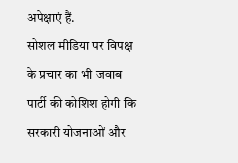अपेक्षाएं हैं.
सोशल मीडिया पर विपक्ष के प्रचार का भी जवाब
पार्टी की कोशिश होगी कि सरकारी योजनाओं और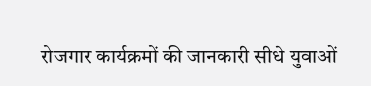रोजगार कार्यक्रमों की जानकारी सीधे युवाओं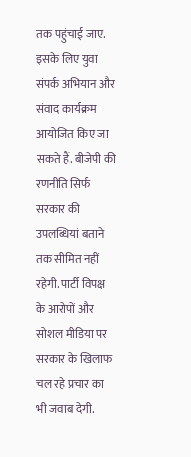तक पहुंचाई जाए. इसके लिए युवा संपर्क अभियान और संवाद कार्यक्रम आयोजित किए जा सकते हैं. बीजेपी की रणनीति सिर्फ सरकार की उपलब्धियां बताने तक सीमित नहीं रहेगी. पार्टी विपक्ष के आरोपों और सोशल मीडिया पर सरकार के खिलाफ चल रहे प्रचार का भी जवाब देगी.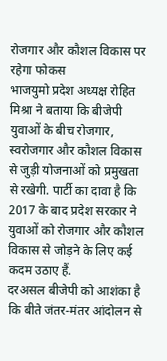रोजगार और कौशल विकास पर रहेगा फोकस
भाजयुमो प्रदेश अध्यक्ष रोहित मिश्रा ने बताया कि बीजेपी युवाओं के बीच रोजगार, स्वरोजगार और कौशल विकास से जुड़ी योजनाओं को प्रमुखता से रखेगी. पार्टी का दावा है कि 2017 के बाद प्रदेश सरकार ने युवाओं को रोजगार और कौशल विकास से जोड़ने के लिए कई कदम उठाए हैं.
दरअसल बीजेपी को आशंका है कि बीते जंतर-मंतर आंदोलन से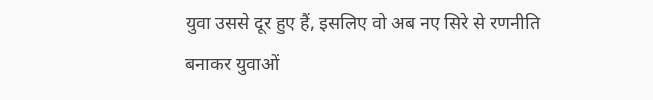युवा उससे दूर हुए हैं, इसलिए वो अब नए सिरे से रणनीति बनाकर युवाओं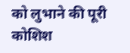को लुभाने की पूरी कोशिश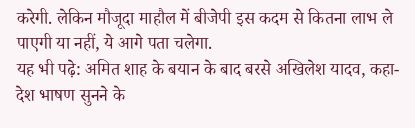करेगी. लेकिन मौजूदा माहौल में बीजेपी इस कदम से कितना लाभ ले पाएगी या नहीं, ये आगे पता चलेगा.
यह भी पढ़े: अमित शाह के बयान के बाद बरसे अखिलेश यादव, कहा- देश भाषण सुनने के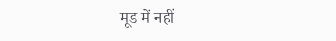मूड में नहीं